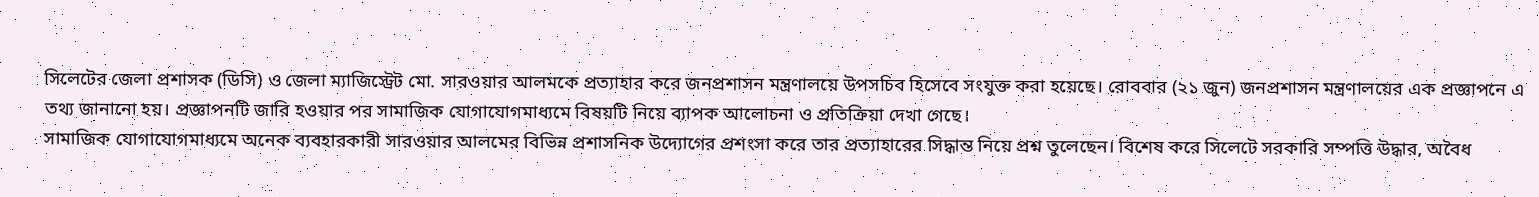সিলেটের জেলা প্রশাসক (ডিসি) ও জেলা ম্যাজিস্ট্রেট মো. সারওয়ার আলমকে প্রত্যাহার করে জনপ্রশাসন মন্ত্রণালয়ে উপসচিব হিসেবে সংযুক্ত করা হয়েছে। রোববার (২১ জুন) জনপ্রশাসন মন্ত্রণালয়ের এক প্রজ্ঞাপনে এ তথ্য জানানো হয়। প্রজ্ঞাপনটি জারি হওয়ার পর সামাজিক যোগাযোগমাধ্যমে বিষয়টি নিয়ে ব্যাপক আলোচনা ও প্রতিক্রিয়া দেখা গেছে।
সামাজিক যোগাযোগমাধ্যমে অনেক ব্যবহারকারী সারওয়ার আলমের বিভিন্ন প্রশাসনিক উদ্যোগের প্রশংসা করে তার প্রত্যাহারের সিদ্ধান্ত নিয়ে প্রশ্ন তুলেছেন। বিশেষ করে সিলেটে সরকারি সম্পত্তি উদ্ধার, অবৈধ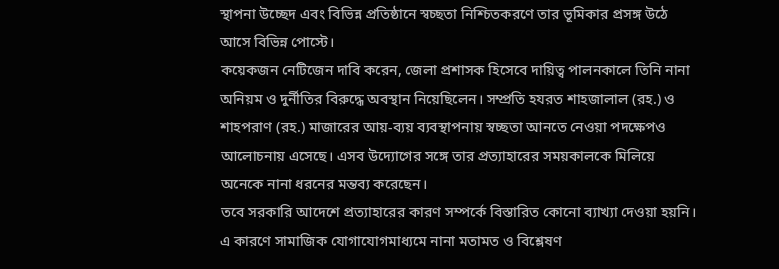স্থাপনা উচ্ছেদ এবং বিভিন্ন প্রতিষ্ঠানে স্বচ্ছতা নিশ্চিতকরণে তার ভূমিকার প্রসঙ্গ উঠে আসে বিভিন্ন পোস্টে।
কয়েকজন নেটিজেন দাবি করেন, জেলা প্রশাসক হিসেবে দায়িত্ব পালনকালে তিনি নানা অনিয়ম ও দুর্নীতির বিরুদ্ধে অবস্থান নিয়েছিলেন। সম্প্রতি হযরত শাহজালাল (রহ.) ও শাহপরাণ (রহ.) মাজারের আয়-ব্যয় ব্যবস্থাপনায় স্বচ্ছতা আনতে নেওয়া পদক্ষেপও আলোচনায় এসেছে। এসব উদ্যোগের সঙ্গে তার প্রত্যাহারের সময়কালকে মিলিয়ে অনেকে নানা ধরনের মন্তব্য করেছেন।
তবে সরকারি আদেশে প্রত্যাহারের কারণ সম্পর্কে বিস্তারিত কোনো ব্যাখ্যা দেওয়া হয়নি। এ কারণে সামাজিক যোগাযোগমাধ্যমে নানা মতামত ও বিশ্লেষণ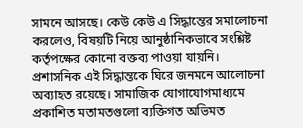সামনে আসছে। কেউ কেউ এ সিদ্ধান্তের সমালোচনা করলেও, বিষয়টি নিয়ে আনুষ্ঠানিকভাবে সংশ্লিষ্ট কর্তৃপক্ষের কোনো বক্তব্য পাওয়া যায়নি।
প্রশাসনিক এই সিদ্ধান্তকে ঘিরে জনমনে আলোচনা অব্যাহত রয়েছে। সামাজিক যোগাযোগমাধ্যমে প্রকাশিত মতামতগুলো ব্যক্তিগত অভিমত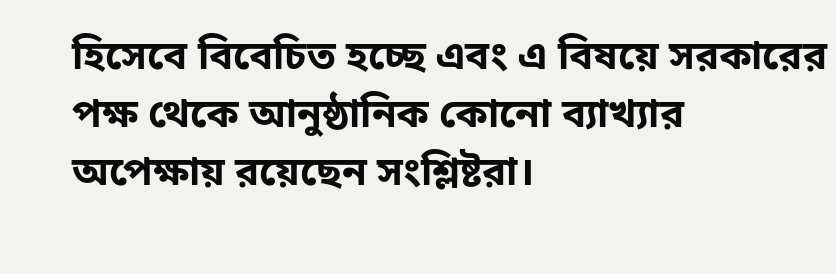হিসেবে বিবেচিত হচ্ছে এবং এ বিষয়ে সরকারের পক্ষ থেকে আনুষ্ঠানিক কোনো ব্যাখ্যার অপেক্ষায় রয়েছেন সংশ্লিষ্টরা।